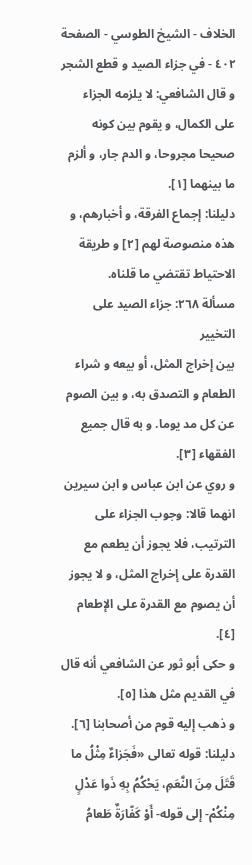الخلاف - الشيخ الطوسي - الصفحة ٤٠٢ - في جزاء الصيد و قطع الشجر
و قال الشافعي: لا يلزمه الجزاء على الكمال، و يقوم بين كونه صحيحا مجروحا، و الدم جار، و ألزم ما بينهما [١].
دليلنا: إجماع الفرقة، و أخبارهم، و هذه منصوصة لهم [٢] و طريقة الاحتياط تقتضي ما قلناه.
مسألة ٢٦٨: جزاء الصيد على التخيير
بين إخراج المثل، أو بيعه و شراء الطعام و التصدق به، و بين الصوم عن كل مد يوما. و به قال جميع الفقهاء [٣].
و روي عن ابن عباس و ابن سيرين انهما قالا: وجوب الجزاء على الترتيب، فلا يجوز أن يطعم مع القدرة على إخراج المثل، و لا يجوز أن يصوم مع القدرة على الإطعام [٤].
و حكى أبو ثور عن الشافعي أنه قال في القديم مثل هذا [٥].
و ذهب إليه قوم من أصحابنا [٦].
دليلنا: قوله تعالى «فَجَزاءٌ مِثْلُ ما قَتَلَ مِنَ النَّعَمِ، يَحْكُمُ بِهِ ذَوا عَدْلٍ مِنْكُمْ- إلى قوله- أَوْ كَفّارَةٌ طَعامُ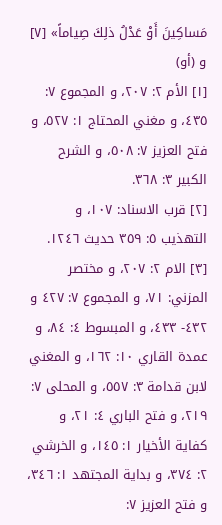مَساكِينَ أَوْ عَدْلُ ذلِكَ صِياماً» [٧] و (أو)
[١] الأم ٢: ٢٠٧، و المجموع ٧: ٤٣٥، و مغني المحتاج ١: ٥٢٧، و فتح العزيز ٧: ٥٠٨، و الشرح الكبير ٣: ٣٦٨.
[٢] قرب الاسناد: ١٠٧، و التهذيب ٥: ٣٥٩ حديث ١٢٤٦.
[٣] الام ٢: ٢٠٧، و مختصر المزني: ٧١، و المجموع ٧: ٤٢٧ و ٤٣٢- ٤٣٣، و المبسوط ٤: ٨٤، و عمدة القاري ١٠: ١٦٢، و المغني لابن قدامة ٣: ٥٥٧، و المحلى ٧: ٢١٩، و فتح الباري ٤: ٢١، و كفاية الأخيار ١: ١٤٥، و الخرشي ٢: ٣٧٤، و بداية المجتهد ١: ٣٤٦، و فتح العزيز ٧: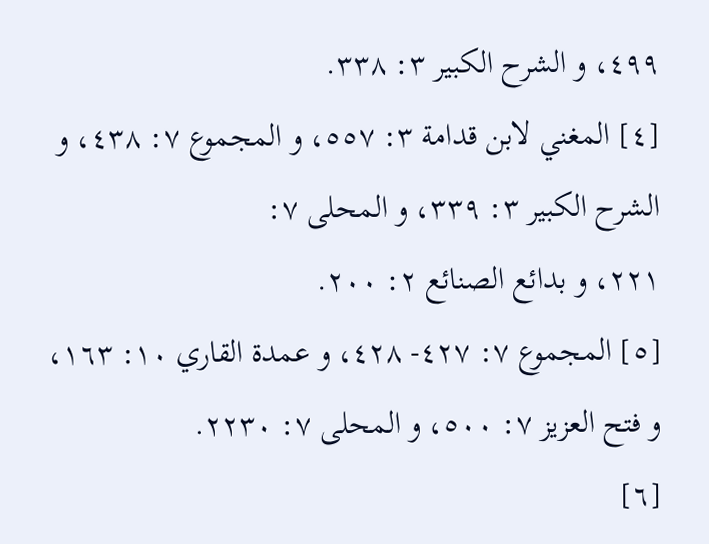٤٩٩، و الشرح الكبير ٣: ٣٣٨.
[٤] المغني لابن قدامة ٣: ٥٥٧، و المجموع ٧: ٤٣٨، و الشرح الكبير ٣: ٣٣٩، و المحلى ٧:
٢٢١، و بدائع الصنائع ٢: ٢٠٠.
[٥] المجموع ٧: ٤٢٧- ٤٢٨، و عمدة القاري ١٠: ١٦٣، و فتح العزيز ٧: ٥٠٠، و المحلى ٧: ٢٢٣٠.
[٦]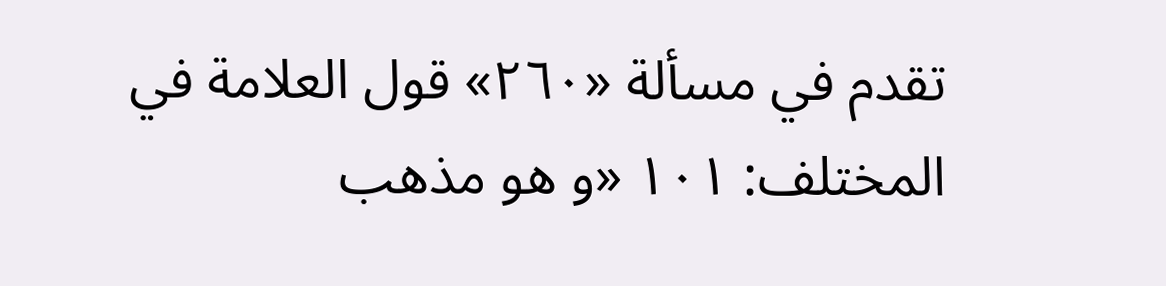تقدم في مسألة «٢٦٠» قول العلامة في المختلف: ١٠١ «و هو مذهب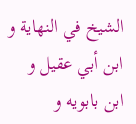الشيخ في النهاية و ابن أبي عقيل و ابن بابويه و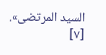السيد المرتضى».
[٧]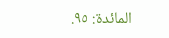المائدة: ٩٥.